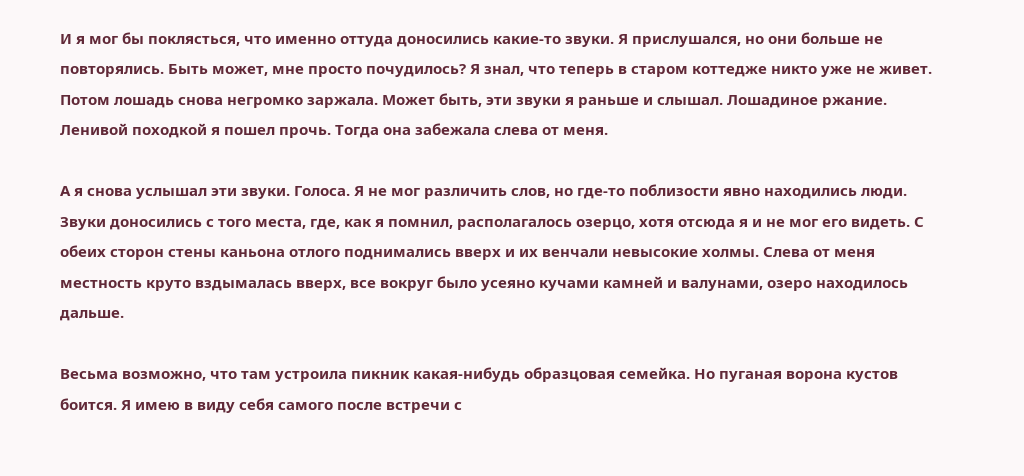И я мог бы поклясться, что именно оттуда доносились какие-то звуки. Я прислушался, но они больше не повторялись. Быть может, мне просто почудилось? Я знал, что теперь в старом коттедже никто уже не живет. Потом лошадь снова негромко заржала. Может быть, эти звуки я раньше и слышал. Лошадиное ржание. Ленивой походкой я пошел прочь. Тогда она забежала слева от меня.

А я снова услышал эти звуки. Голоса. Я не мог различить слов, но где-то поблизости явно находились люди. Звуки доносились с того места, где, как я помнил, располагалось озерцо, хотя отсюда я и не мог его видеть. С обеих сторон стены каньона отлого поднимались вверх и их венчали невысокие холмы. Слева от меня местность круто вздымалась вверх, все вокруг было усеяно кучами камней и валунами, озеро находилось дальше.

Весьма возможно, что там устроила пикник какая-нибудь образцовая семейка. Но пуганая ворона кустов боится. Я имею в виду себя самого после встречи с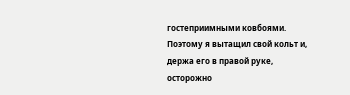гостеприимными ковбоями. Поэтому я вытащил свой кольт и, держа его в правой руке, осторожно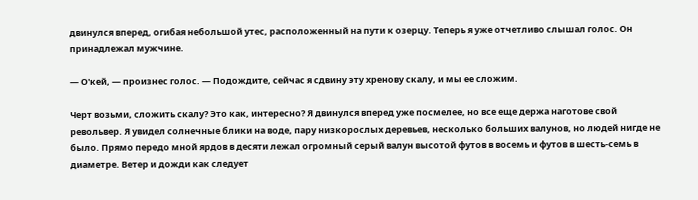двинулся вперед, огибая небольшой утес, расположенный на пути к озерцу. Теперь я уже отчетливо слышал голос. Он принадлежал мужчине.

— О'кей, — произнес голос. — Подождите, сейчас я сдвину эту хренову скалу, и мы ее сложим.

Черт возьми, сложить скалу? Это как, интересно? Я двинулся вперед уже посмелее, но все еще держа наготове свой револьвер. Я увидел солнечные блики на воде, пару низкорослых деревьев, несколько больших валунов, но людей нигде не было. Прямо передо мной ярдов в десяти лежал огромный серый валун высотой футов в восемь и футов в шесть-семь в диаметре. Ветер и дожди как следует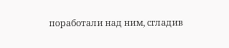поработали над ним, сгладив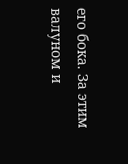его бока. За этим валуном и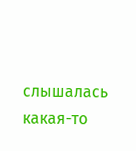слышалась какая-то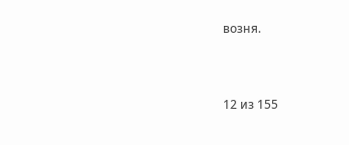возня.



12 из 155